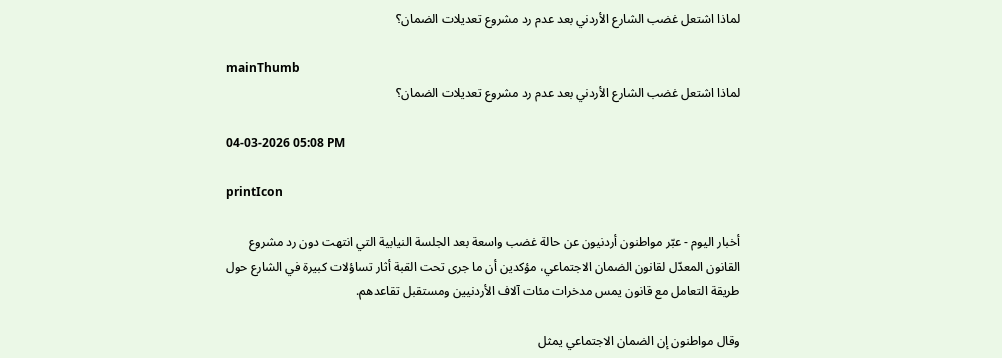لماذا اشتعل غضب الشارع الأردني بعد عدم رد مشروع تعديلات الضمان؟

mainThumb
لماذا اشتعل غضب الشارع الأردني بعد عدم رد مشروع تعديلات الضمان؟

04-03-2026 05:08 PM

printIcon

أخبار اليوم - عبّر مواطنون أردنيون عن حالة غضب واسعة بعد الجلسة النيابية التي انتهت دون رد مشروع القانون المعدّل لقانون الضمان الاجتماعي، مؤكدين أن ما جرى تحت القبة أثار تساؤلات كبيرة في الشارع حول طريقة التعامل مع قانون يمس مدخرات مئات آلاف الأردنيين ومستقبل تقاعدهم.

وقال مواطنون إن الضمان الاجتماعي يمثل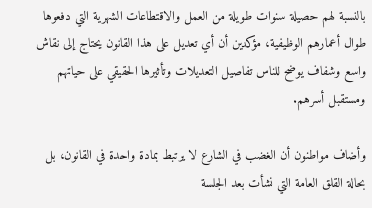بالنسبة لهم حصيلة سنوات طويلة من العمل والاقتطاعات الشهرية التي دفعوها طوال أعمارهم الوظيفية، مؤكدين أن أي تعديل على هذا القانون يحتاج إلى نقاش واسع وشفاف يوضح للناس تفاصيل التعديلات وتأثيرها الحقيقي على حياتهم ومستقبل أسرهم.

وأضاف مواطنون أن الغضب في الشارع لا يرتبط بمادة واحدة في القانون، بل بحالة القلق العامة التي نشأت بعد الجلسة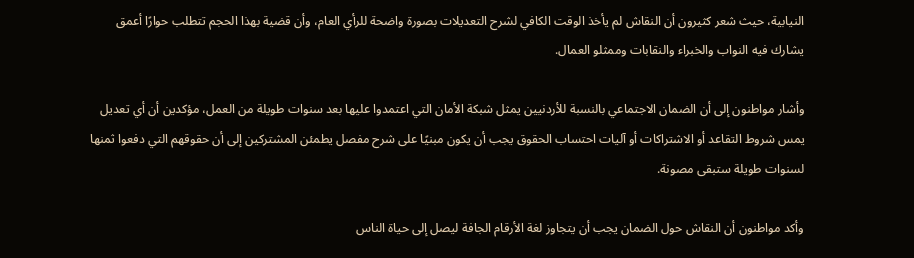النيابية، حيث شعر كثيرون أن النقاش لم يأخذ الوقت الكافي لشرح التعديلات بصورة واضحة للرأي العام، وأن قضية بهذا الحجم تتطلب حوارًا أعمق يشارك فيه النواب والخبراء والنقابات وممثلو العمال.

وأشار مواطنون إلى أن الضمان الاجتماعي بالنسبة للأردنيين يمثل شبكة الأمان التي اعتمدوا عليها بعد سنوات طويلة من العمل، مؤكدين أن أي تعديل يمس شروط التقاعد أو الاشتراكات أو آليات احتساب الحقوق يجب أن يكون مبنيًا على شرح مفصل يطمئن المشتركين إلى أن حقوقهم التي دفعوا ثمنها لسنوات طويلة ستبقى مصونة.

وأكد مواطنون أن النقاش حول الضمان يجب أن يتجاوز لغة الأرقام الجافة ليصل إلى حياة الناس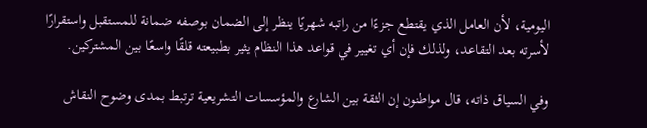اليومية، لأن العامل الذي يقتطع جزءًا من راتبه شهريًا ينظر إلى الضمان بوصفه ضمانة للمستقبل واستقرارًا لأسرته بعد التقاعد، ولذلك فإن أي تغيير في قواعد هذا النظام يثير بطبيعته قلقًا واسعًا بين المشتركين.

وفي السياق ذاته، قال مواطنون إن الثقة بين الشارع والمؤسسات التشريعية ترتبط بمدى وضوح النقاش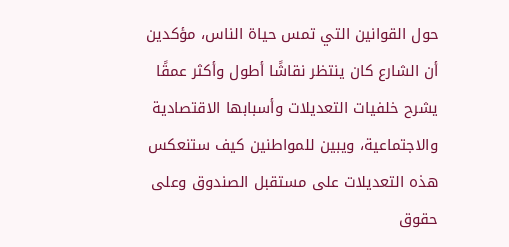حول القوانين التي تمس حياة الناس، مؤكدين أن الشارع كان ينتظر نقاشًا أطول وأكثر عمقًا يشرح خلفيات التعديلات وأسبابها الاقتصادية والاجتماعية، ويبين للمواطنين كيف ستنعكس هذه التعديلات على مستقبل الصندوق وعلى حقوق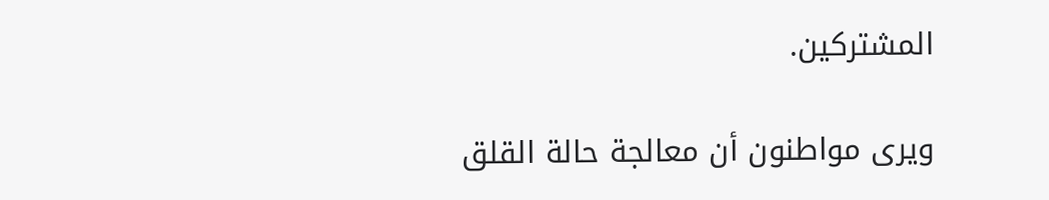المشتركين.

ويرى مواطنون أن معالجة حالة القلق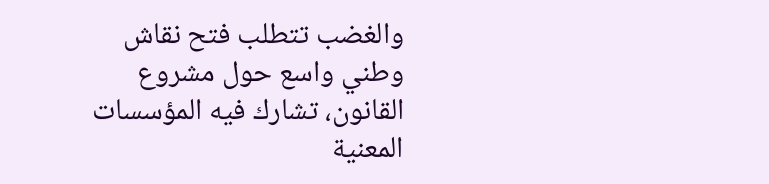والغضب تتطلب فتح نقاش وطني واسع حول مشروع القانون، تشارك فيه المؤسسات المعنية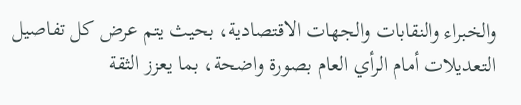والخبراء والنقابات والجهات الاقتصادية، بحيث يتم عرض كل تفاصيل التعديلات أمام الرأي العام بصورة واضحة، بما يعزز الثقة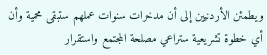ويطمئن الأردنيين إلى أن مدخرات سنوات عملهم ستبقى محمية وأن أي خطوة تشريعية ستراعي مصلحة المجتمع واستقرار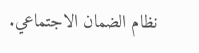نظام الضمان الاجتماعي.